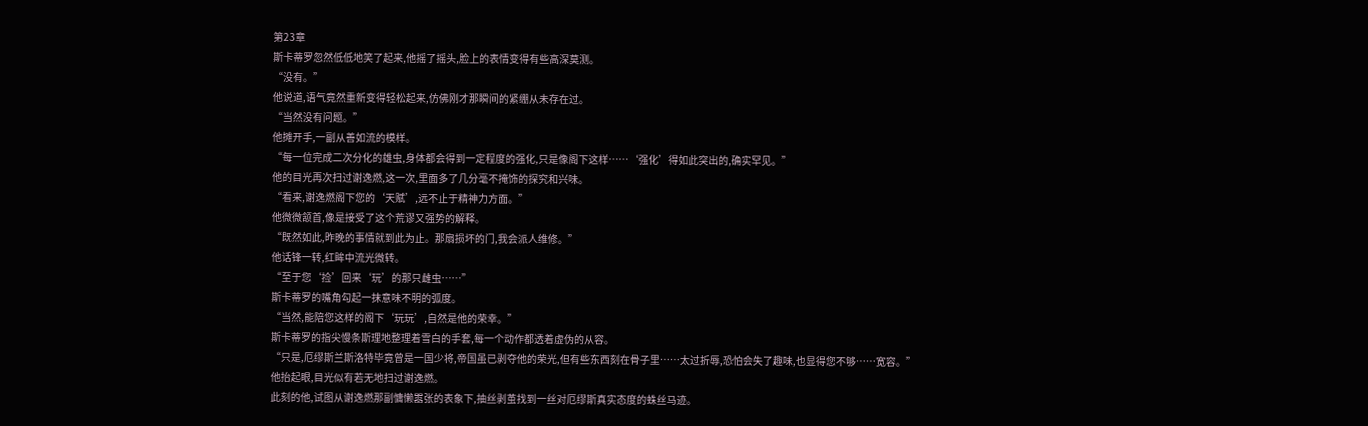第23章
斯卡蒂罗忽然低低地笑了起来,他摇了摇头,脸上的表情变得有些高深莫测。
“没有。”
他说道,语气竟然重新变得轻松起来,仿佛刚才那瞬间的紧绷从未存在过。
“当然没有问题。”
他摊开手,一副从善如流的模样。
“每一位完成二次分化的雄虫,身体都会得到一定程度的强化,只是像阁下这样……‘强化’得如此突出的,确实罕见。”
他的目光再次扫过谢逸燃,这一次,里面多了几分毫不掩饰的探究和兴味。
“看来,谢逸燃阁下您的‘天赋’,远不止于精神力方面。”
他微微颔首,像是接受了这个荒谬又强势的解释。
“既然如此,昨晚的事情就到此为止。那扇损坏的门,我会派人维修。”
他话锋一转,红眸中流光微转。
“至于您‘捡’回来‘玩’的那只雌虫……”
斯卡蒂罗的嘴角勾起一抹意味不明的弧度。
“当然,能陪您这样的阁下‘玩玩’,自然是他的荣幸。”
斯卡蒂罗的指尖慢条斯理地整理着雪白的手套,每一个动作都透着虚伪的从容。
“只是,厄缪斯兰斯洛特毕竟曾是一国少将,帝国虽已剥夺他的荣光,但有些东西刻在骨子里……太过折辱,恐怕会失了趣味,也显得您不够……宽容。”
他抬起眼,目光似有若无地扫过谢逸燃。
此刻的他,试图从谢逸燃那副慵懒嚣张的表象下,抽丝剥茧找到一丝对厄缪斯真实态度的蛛丝马迹。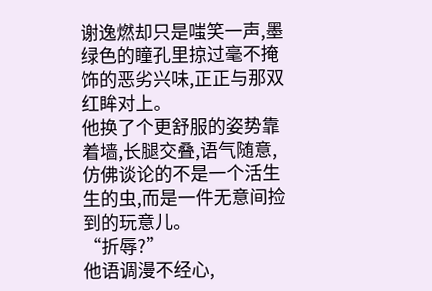谢逸燃却只是嗤笑一声,墨绿色的瞳孔里掠过毫不掩饰的恶劣兴味,正正与那双红眸对上。
他换了个更舒服的姿势靠着墙,长腿交叠,语气随意,仿佛谈论的不是一个活生生的虫,而是一件无意间捡到的玩意儿。
“折辱?”
他语调漫不经心,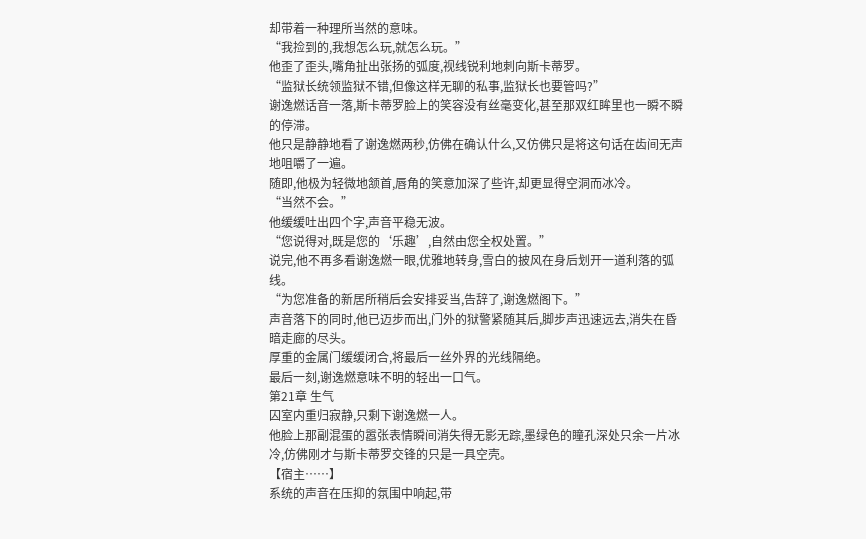却带着一种理所当然的意味。
“我捡到的,我想怎么玩,就怎么玩。”
他歪了歪头,嘴角扯出张扬的弧度,视线锐利地刺向斯卡蒂罗。
“监狱长统领监狱不错,但像这样无聊的私事,监狱长也要管吗?”
谢逸燃话音一落,斯卡蒂罗脸上的笑容没有丝毫变化,甚至那双红眸里也一瞬不瞬的停滞。
他只是静静地看了谢逸燃两秒,仿佛在确认什么,又仿佛只是将这句话在齿间无声地咀嚼了一遍。
随即,他极为轻微地颔首,唇角的笑意加深了些许,却更显得空洞而冰冷。
“当然不会。”
他缓缓吐出四个字,声音平稳无波。
“您说得对,既是您的‘乐趣’,自然由您全权处置。”
说完,他不再多看谢逸燃一眼,优雅地转身,雪白的披风在身后划开一道利落的弧线。
“为您准备的新居所稍后会安排妥当,告辞了,谢逸燃阁下。”
声音落下的同时,他已迈步而出,门外的狱警紧随其后,脚步声迅速远去,消失在昏暗走廊的尽头。
厚重的金属门缓缓闭合,将最后一丝外界的光线隔绝。
最后一刻,谢逸燃意味不明的轻出一口气。
第21章 生气
囚室内重归寂静,只剩下谢逸燃一人。
他脸上那副混蛋的嚣张表情瞬间消失得无影无踪,墨绿色的瞳孔深处只余一片冰冷,仿佛刚才与斯卡蒂罗交锋的只是一具空壳。
【宿主……】
系统的声音在压抑的氛围中响起,带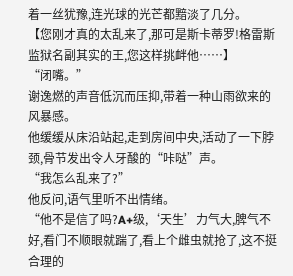着一丝犹豫,连光球的光芒都黯淡了几分。
【您刚才真的太乱来了,那可是斯卡蒂罗!格雷斯监狱名副其实的王,您这样挑衅他……】
“闭嘴。”
谢逸燃的声音低沉而压抑,带着一种山雨欲来的风暴感。
他缓缓从床沿站起,走到房间中央,活动了一下脖颈,骨节发出令人牙酸的“咔哒”声。
“我怎么乱来了?”
他反问,语气里听不出情绪。
“他不是信了吗?A+级,‘天生’力气大,脾气不好,看门不顺眼就踹了,看上个雌虫就抢了,这不挺合理的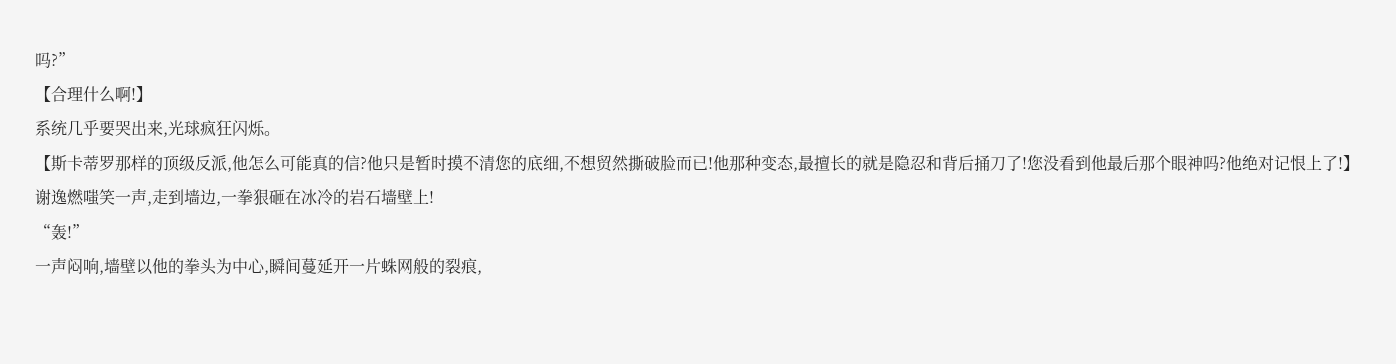吗?”
【合理什么啊!】
系统几乎要哭出来,光球疯狂闪烁。
【斯卡蒂罗那样的顶级反派,他怎么可能真的信?他只是暂时摸不清您的底细,不想贸然撕破脸而已!他那种变态,最擅长的就是隐忍和背后捅刀了!您没看到他最后那个眼神吗?他绝对记恨上了!】
谢逸燃嗤笑一声,走到墙边,一拳狠砸在冰冷的岩石墙壁上!
“轰!”
一声闷响,墙壁以他的拳头为中心,瞬间蔓延开一片蛛网般的裂痕,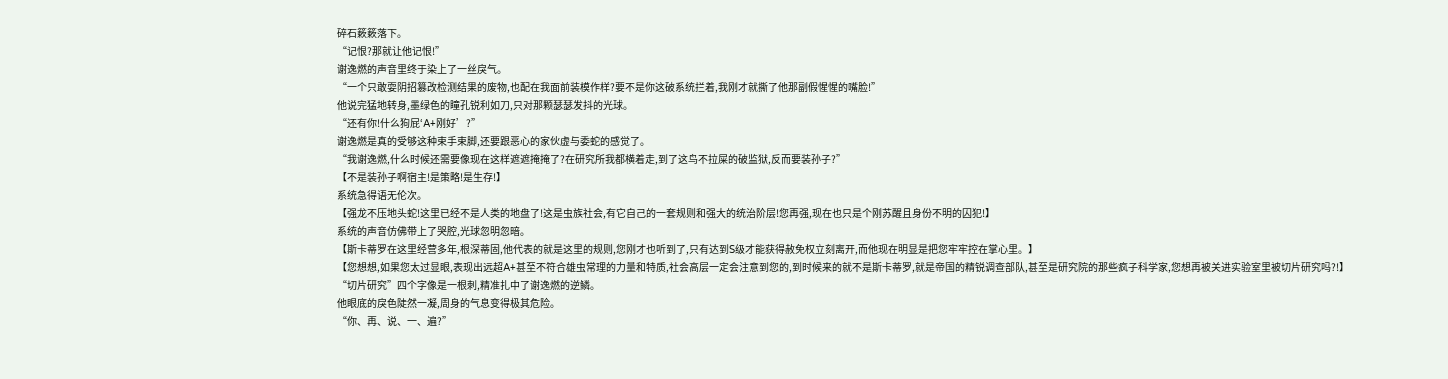碎石簌簌落下。
“记恨?那就让他记恨!”
谢逸燃的声音里终于染上了一丝戾气。
“一个只敢耍阴招篡改检测结果的废物,也配在我面前装模作样?要不是你这破系统拦着,我刚才就撕了他那副假惺惺的嘴脸!”
他说完猛地转身,墨绿色的瞳孔锐利如刀,只对那颗瑟瑟发抖的光球。
“还有你!什么狗屁‘A+刚好’?”
谢逸燃是真的受够这种束手束脚,还要跟恶心的家伙虚与委蛇的感觉了。
“我谢逸燃,什么时候还需要像现在这样遮遮掩掩了?在研究所我都横着走,到了这鸟不拉屎的破监狱,反而要装孙子?”
【不是装孙子啊宿主!是策略!是生存!】
系统急得语无伦次。
【强龙不压地头蛇!这里已经不是人类的地盘了!这是虫族社会,有它自己的一套规则和强大的统治阶层!您再强,现在也只是个刚苏醒且身份不明的囚犯!】
系统的声音仿佛带上了哭腔,光球忽明忽暗。
【斯卡蒂罗在这里经营多年,根深蒂固,他代表的就是这里的规则,您刚才也听到了,只有达到S级才能获得赦免权立刻离开,而他现在明显是把您牢牢控在掌心里。】
【您想想,如果您太过显眼,表现出远超A+甚至不符合雄虫常理的力量和特质,社会高层一定会注意到您的,到时候来的就不是斯卡蒂罗,就是帝国的精锐调查部队,甚至是研究院的那些疯子科学家,您想再被关进实验室里被切片研究吗?!】
“切片研究”四个字像是一根刺,精准扎中了谢逸燃的逆鳞。
他眼底的戾色陡然一凝,周身的气息变得极其危险。
“你、再、说、一、遍?”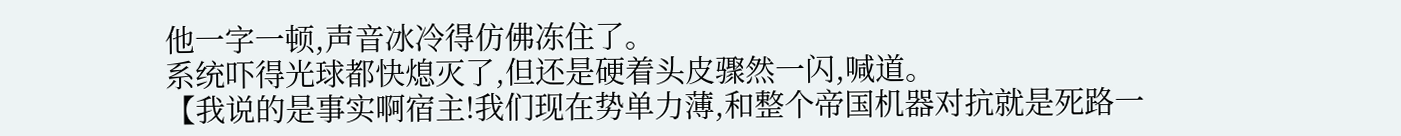他一字一顿,声音冰冷得仿佛冻住了。
系统吓得光球都快熄灭了,但还是硬着头皮骤然一闪,喊道。
【我说的是事实啊宿主!我们现在势单力薄,和整个帝国机器对抗就是死路一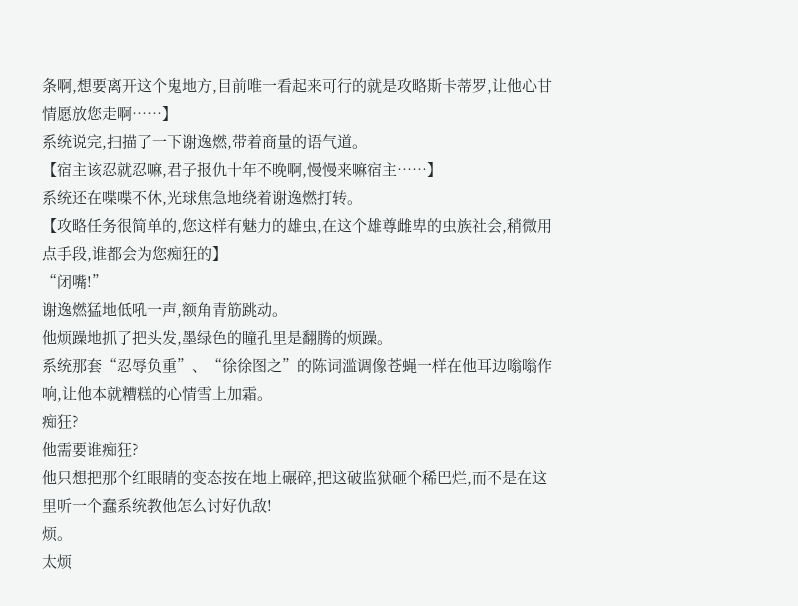条啊,想要离开这个鬼地方,目前唯一看起来可行的就是攻略斯卡蒂罗,让他心甘情愿放您走啊……】
系统说完,扫描了一下谢逸燃,带着商量的语气道。
【宿主该忍就忍嘛,君子报仇十年不晚啊,慢慢来嘛宿主……】
系统还在喋喋不休,光球焦急地绕着谢逸燃打转。
【攻略任务很简单的,您这样有魅力的雄虫,在这个雄尊雌卑的虫族社会,稍微用点手段,谁都会为您痴狂的】
“闭嘴!”
谢逸燃猛地低吼一声,额角青筋跳动。
他烦躁地抓了把头发,墨绿色的瞳孔里是翻腾的烦躁。
系统那套“忍辱负重”、“徐徐图之”的陈词滥调像苍蝇一样在他耳边嗡嗡作响,让他本就糟糕的心情雪上加霜。
痴狂?
他需要谁痴狂?
他只想把那个红眼睛的变态按在地上碾碎,把这破监狱砸个稀巴烂,而不是在这里听一个蠢系统教他怎么讨好仇敌!
烦。
太烦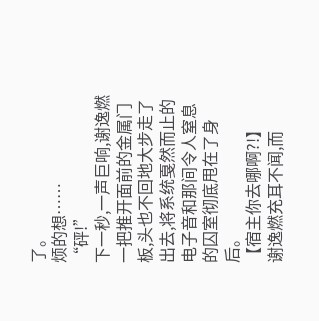了。
烦的想……
“砰!”
下一秒,一声巨响,谢逸燃一把推开面前的金属门板,头也不回地大步走了出去,将系统戛然而止的电子音和那间令人窒息的囚室彻底甩在了身后。
【宿主你去哪啊?!】
谢逸燃充耳不闻,而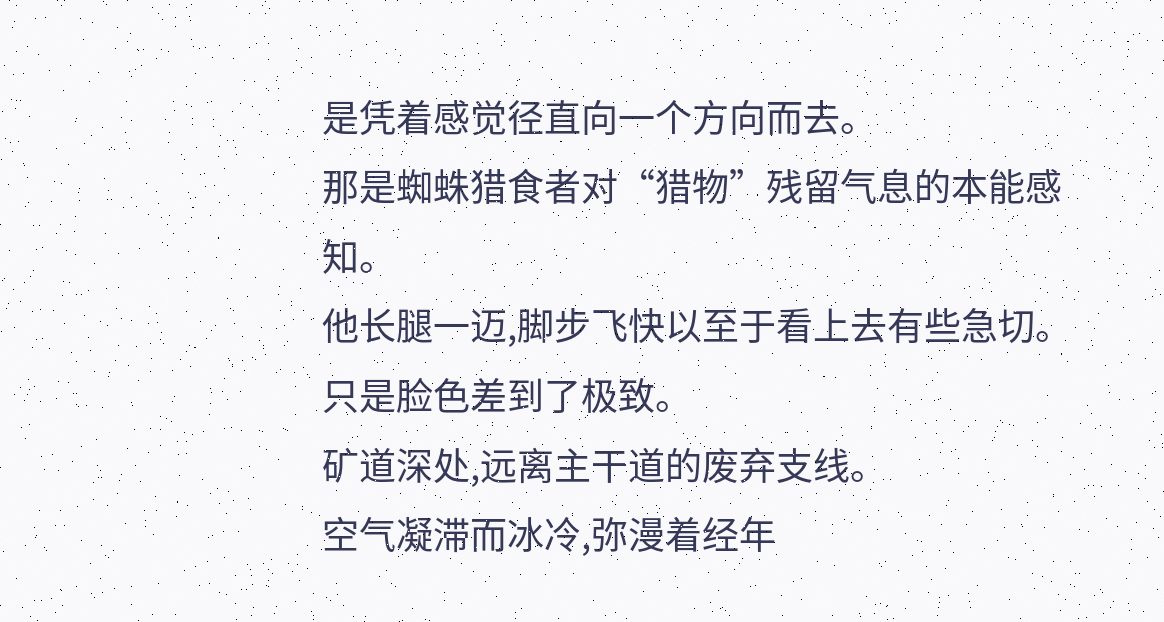是凭着感觉径直向一个方向而去。
那是蜘蛛猎食者对“猎物”残留气息的本能感知。
他长腿一迈,脚步飞快以至于看上去有些急切。
只是脸色差到了极致。
矿道深处,远离主干道的废弃支线。
空气凝滞而冰冷,弥漫着经年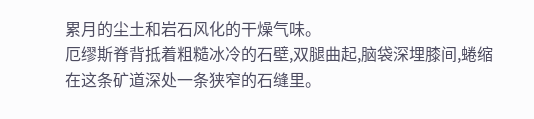累月的尘土和岩石风化的干燥气味。
厄缪斯脊背抵着粗糙冰冷的石壁,双腿曲起,脑袋深埋膝间,蜷缩在这条矿道深处一条狭窄的石缝里。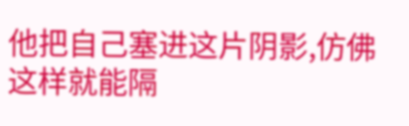他把自己塞进这片阴影,仿佛这样就能隔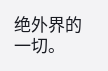绝外界的一切。